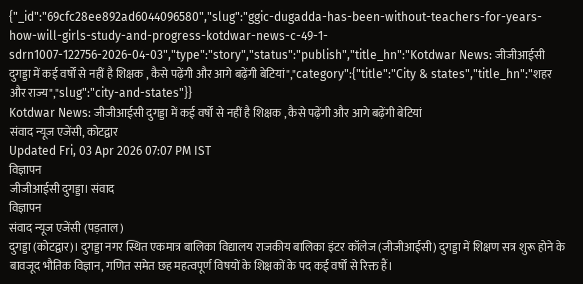{"_id":"69cfc28ee892ad6044096580","slug":"ggic-dugadda-has-been-without-teachers-for-years-how-will-girls-study-and-progress-kotdwar-news-c-49-1-sdrn1007-122756-2026-04-03","type":"story","status":"publish","title_hn":"Kotdwar News: जीजीआईसी दुगड्डा में कई वर्षों से नहीं है शिक्षक , कैसे पढ़ेंगी और आगे बढ़ेंगी बेटियां","category":{"title":"City & states","title_hn":"शहर और राज्य","slug":"city-and-states"}}
Kotdwar News: जीजीआईसी दुगड्डा में कई वर्षों से नहीं है शिक्षक , कैसे पढ़ेंगी और आगे बढ़ेंगी बेटियां
संवाद न्यूज एजेंसी, कोटद्वार
Updated Fri, 03 Apr 2026 07:07 PM IST
विज्ञापन
जीजीआईसी दुगड्डा। संवाद
विज्ञापन
संवाद न्यूज एजेंसी (पड़ताल)
दुगड्डा (कोटद्वार)। दुगड्डा नगर स्थित एकमात्र बालिका विद्यालय राजकीय बालिका इंटर कॉलेज (जीजीआईसी) दुगड्डा में शिक्षण सत्र शुरू होने के बावजूद भौतिक विज्ञान, गणित समेत छह महत्वपूर्ण विषयों के शिक्षकों के पद कई वर्षों से रिक्त हैं।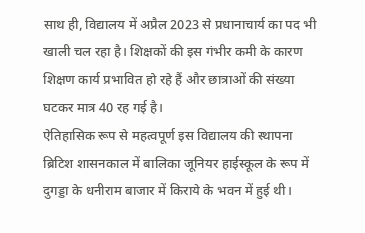साथ ही, विद्यालय में अप्रैल 2023 से प्रधानाचार्य का पद भी खाली चल रहा है। शिक्षकों की इस गंभीर कमी के कारण शिक्षण कार्य प्रभावित हो रहे हैं और छात्राओं की संख्या घटकर मात्र 40 रह गई है।
ऐतिहासिक रूप से महत्वपूर्ण इस विद्यालय की स्थापना ब्रिटिश शासनकाल में बालिका जूनियर हाईस्कूल के रूप में दुगड्डा के धनीराम बाजार में किराये के भवन में हुई थी।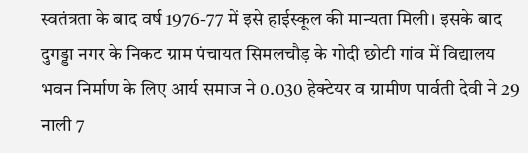स्वतंत्रता के बाद वर्ष 1976-77 में इसे हाईस्कूल की मान्यता मिली। इसके बाद दुगड्डा नगर के निकट ग्राम पंचायत सिमलचौड़ के गोदी छोटी गांव में विद्यालय भवन निर्माण के लिए आर्य समाज ने 0.030 हेक्टेयर व ग्रामीण पार्वती देवी ने 29 नाली 7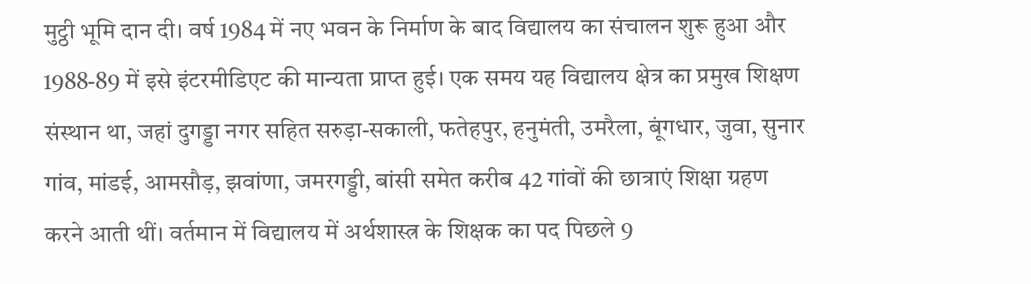मुट्ठी भूमि दान दी। वर्ष 1984 में नए भवन के निर्माण के बाद विद्यालय का संचालन शुरू हुआ और 1988-89 में इसे इंटरमीडिएट की मान्यता प्राप्त हुई। एक समय यह विद्यालय क्षेत्र का प्रमुख शिक्षण संस्थान था, जहां दुगड्डा नगर सहित सरुड़ा-सकाली, फतेहपुर, हनुमंती, उमरैला, बूंगधार, जुवा, सुनार गांव, मांडई, आमसौड़, झवांणा, जमरगड्डी, बांसी समेत करीब 42 गांवों की छात्राएं शिक्षा ग्रहण करने आती थीं। वर्तमान में विद्यालय में अर्थशास्त्र के शिक्षक का पद पिछले 9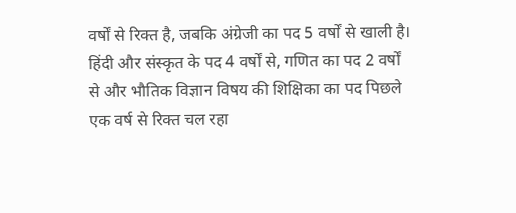वर्षों से रिक्त है, जबकि अंग्रेजी का पद 5 वर्षों से खाली है। हिंदी और संस्कृत के पद 4 वर्षों से, गणित का पद 2 वर्षों से और भौतिक विज्ञान विषय की शिक्षिका का पद पिछले एक वर्ष से रिक्त चल रहा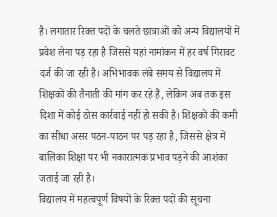है। लगातार रिक्त पदों के चलते छात्राओं को अन्य विद्यालयों में प्रवेश लेना पड़ रहा है जिससे यहां नामांकन में हर वर्ष गिरावट दर्ज की जा रही है। अभिभावक लंबे समय से विद्यालय में शिक्षकों की तैनाती की मांग कर रहे हैं, लेकिन अब तक इस दिशा में कोई ठोस कार्रवाई नहीं हो सकी है। शिक्षकों की कमी का सीधा असर पठन-पाठन पर पड़ रहा है, जिससे क्षेत्र में बालिका शिक्षा पर भी नकारात्मक प्रभाव पड़ने की आशंका जताई जा रही है।
विद्यालय में महत्वपूर्ण विषयों के रिक्त पदों की सूचना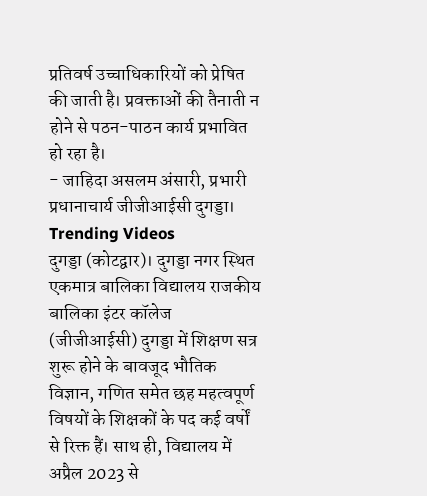प्रतिवर्ष उच्चाधिकारियों को प्रेषित की जाती है। प्रवक्ताओं की तैनाती न होने से पठन-पाठन कार्य प्रभावित हो रहा है।
- जाहिदा असलम अंसारी, प्रभारी प्रधानाचार्य जीजीआईसी दुगड्डा।
Trending Videos
दुगड्डा (कोटद्वार)। दुगड्डा नगर स्थित एकमात्र बालिका विद्यालय राजकीय बालिका इंटर कॉलेज (जीजीआईसी) दुगड्डा में शिक्षण सत्र शुरू होने के बावजूद भौतिक विज्ञान, गणित समेत छह महत्वपूर्ण विषयों के शिक्षकों के पद कई वर्षों से रिक्त हैं। साथ ही, विद्यालय में अप्रैल 2023 से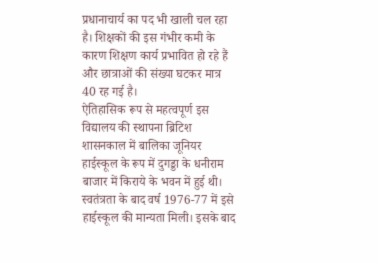प्रधानाचार्य का पद भी खाली चल रहा है। शिक्षकों की इस गंभीर कमी के कारण शिक्षण कार्य प्रभावित हो रहे हैं और छात्राओं की संख्या घटकर मात्र 40 रह गई है।
ऐतिहासिक रूप से महत्वपूर्ण इस विद्यालय की स्थापना ब्रिटिश शासनकाल में बालिका जूनियर हाईस्कूल के रूप में दुगड्डा के धनीराम बाजार में किराये के भवन में हुई थी। स्वतंत्रता के बाद वर्ष 1976-77 में इसे हाईस्कूल की मान्यता मिली। इसके बाद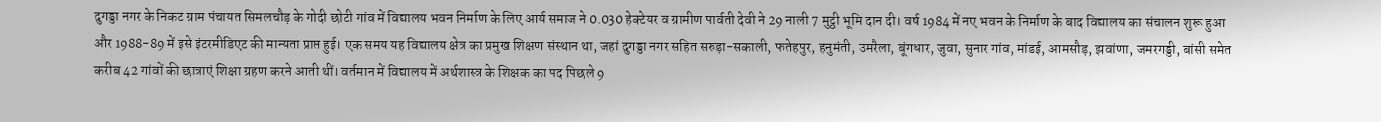दुगड्डा नगर के निकट ग्राम पंचायत सिमलचौड़ के गोदी छोटी गांव में विद्यालय भवन निर्माण के लिए आर्य समाज ने 0.030 हेक्टेयर व ग्रामीण पार्वती देवी ने 29 नाली 7 मुट्ठी भूमि दान दी। वर्ष 1984 में नए भवन के निर्माण के बाद विद्यालय का संचालन शुरू हुआ और 1988-89 में इसे इंटरमीडिएट की मान्यता प्राप्त हुई। एक समय यह विद्यालय क्षेत्र का प्रमुख शिक्षण संस्थान था, जहां दुगड्डा नगर सहित सरुड़ा-सकाली, फतेहपुर, हनुमंती, उमरैला, बूंगधार, जुवा, सुनार गांव, मांडई, आमसौड़, झवांणा, जमरगड्डी, बांसी समेत करीब 42 गांवों की छात्राएं शिक्षा ग्रहण करने आती थीं। वर्तमान में विद्यालय में अर्थशास्त्र के शिक्षक का पद पिछले 9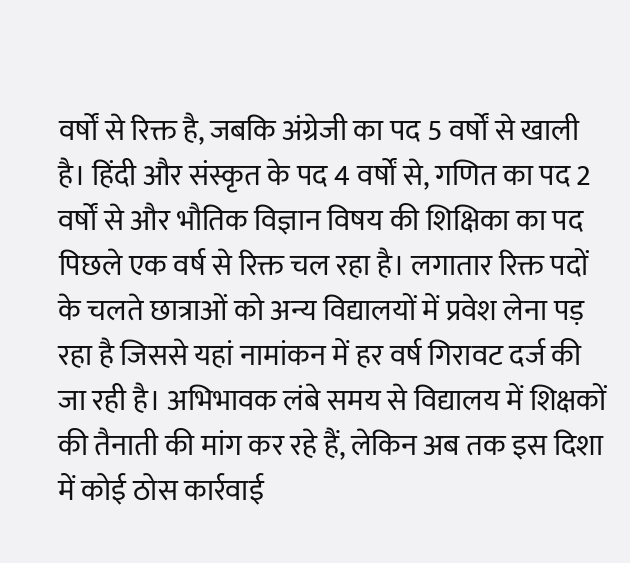वर्षों से रिक्त है, जबकि अंग्रेजी का पद 5 वर्षों से खाली है। हिंदी और संस्कृत के पद 4 वर्षों से, गणित का पद 2 वर्षों से और भौतिक विज्ञान विषय की शिक्षिका का पद पिछले एक वर्ष से रिक्त चल रहा है। लगातार रिक्त पदों के चलते छात्राओं को अन्य विद्यालयों में प्रवेश लेना पड़ रहा है जिससे यहां नामांकन में हर वर्ष गिरावट दर्ज की जा रही है। अभिभावक लंबे समय से विद्यालय में शिक्षकों की तैनाती की मांग कर रहे हैं, लेकिन अब तक इस दिशा में कोई ठोस कार्रवाई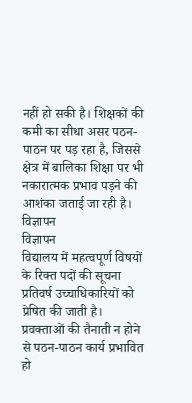नहीं हो सकी है। शिक्षकों की कमी का सीधा असर पठन-पाठन पर पड़ रहा है, जिससे क्षेत्र में बालिका शिक्षा पर भी नकारात्मक प्रभाव पड़ने की आशंका जताई जा रही है।
विज्ञापन
विज्ञापन
विद्यालय में महत्वपूर्ण विषयों के रिक्त पदों की सूचना प्रतिवर्ष उच्चाधिकारियों को प्रेषित की जाती है। प्रवक्ताओं की तैनाती न होने से पठन-पाठन कार्य प्रभावित हो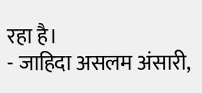रहा है।
- जाहिदा असलम अंसारी,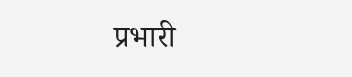प्रभारी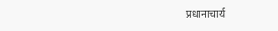प्रधानाचार्य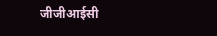जीजीआईसी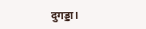दुगड्डा।